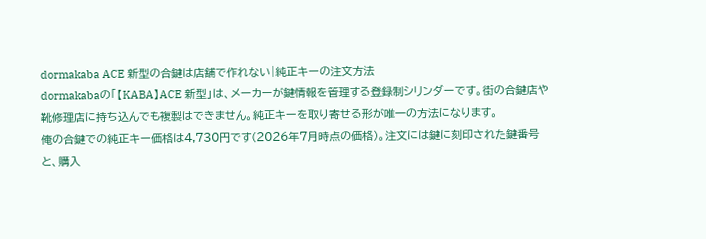dormakaba ACE 新型の合鍵は店舗で作れない|純正キーの注文方法
dormakabaの「【KABA】ACE 新型」は、メーカーが鍵情報を管理する登録制シリンダーです。街の合鍵店や靴修理店に持ち込んでも複製はできません。純正キーを取り寄せる形が唯一の方法になります。
俺の合鍵での純正キー価格は4,730円です(2026年7月時点の価格)。注文には鍵に刻印された鍵番号と、購入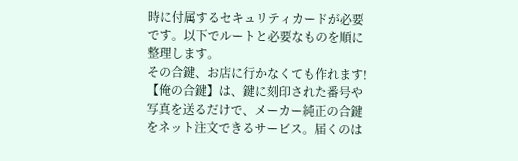時に付属するセキュリティカードが必要です。以下でルートと必要なものを順に整理します。
その合鍵、お店に行かなくても作れます!
【俺の合鍵】は、鍵に刻印された番号や写真を送るだけで、メーカー純正の合鍵をネット注文できるサービス。届くのは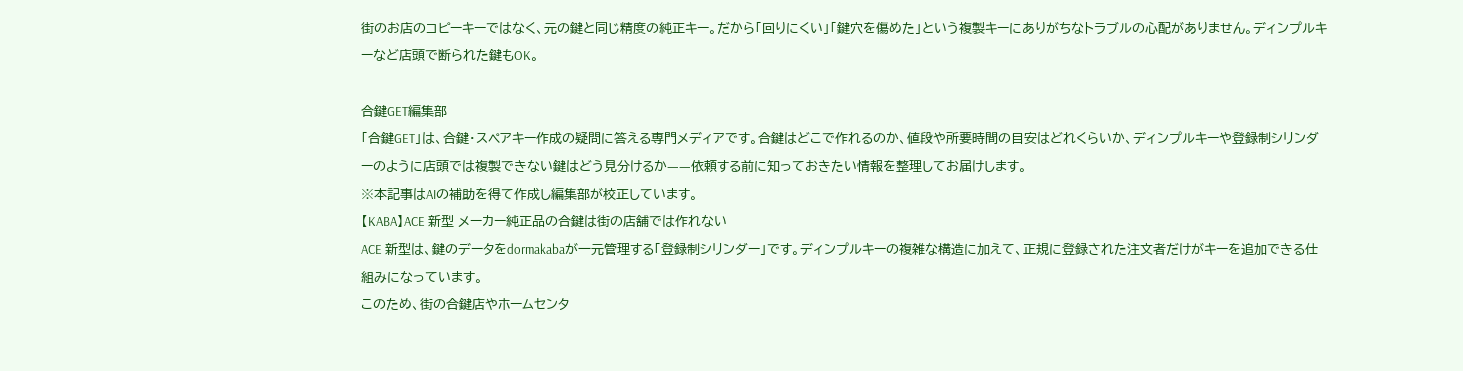街のお店のコピーキーではなく、元の鍵と同じ精度の純正キー。だから「回りにくい」「鍵穴を傷めた」という複製キーにありがちなトラブルの心配がありません。ディンプルキーなど店頭で断られた鍵もOK。

合鍵GET編集部
「合鍵GET」は、合鍵・スペアキー作成の疑問に答える専門メディアです。合鍵はどこで作れるのか、値段や所要時間の目安はどれくらいか、ディンプルキーや登録制シリンダーのように店頭では複製できない鍵はどう見分けるか——依頼する前に知っておきたい情報を整理してお届けします。
※本記事はAIの補助を得て作成し編集部が校正しています。
【KABA】ACE 新型 メーカー純正品の合鍵は街の店舗では作れない
ACE 新型は、鍵のデータをdormakabaが一元管理する「登録制シリンダー」です。ディンプルキーの複雑な構造に加えて、正規に登録された注文者だけがキーを追加できる仕組みになっています。
このため、街の合鍵店やホームセンタ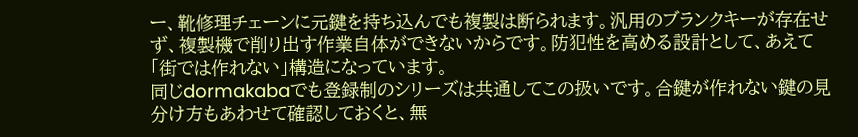ー、靴修理チェーンに元鍵を持ち込んでも複製は断られます。汎用のブランクキーが存在せず、複製機で削り出す作業自体ができないからです。防犯性を高める設計として、あえて「街では作れない」構造になっています。
同じdormakabaでも登録制のシリーズは共通してこの扱いです。合鍵が作れない鍵の見分け方もあわせて確認しておくと、無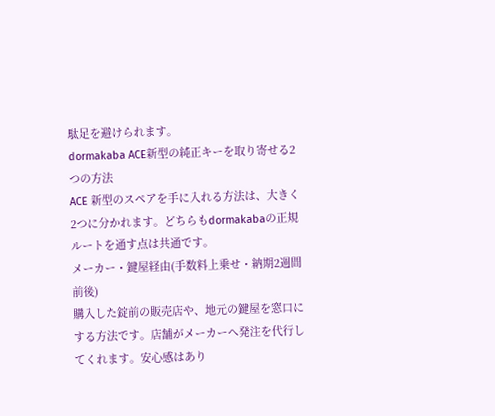駄足を避けられます。
dormakaba ACE新型の純正キーを取り寄せる2つの方法
ACE 新型のスペアを手に入れる方法は、大きく2つに分かれます。どちらもdormakabaの正規ルートを通す点は共通です。
メーカー・鍵屋経由(手数料上乗せ・納期2週間前後)
購入した錠前の販売店や、地元の鍵屋を窓口にする方法です。店舗がメーカーへ発注を代行してくれます。安心感はあり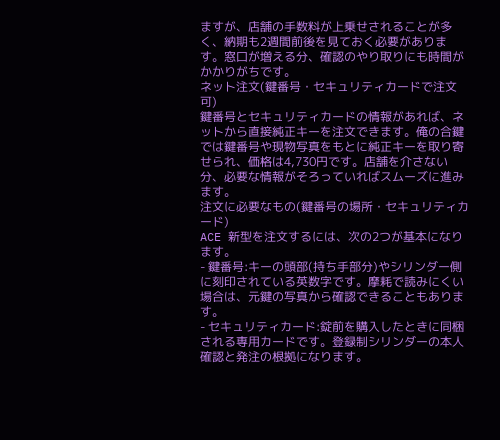ますが、店舗の手数料が上乗せされることが多く、納期も2週間前後を見ておく必要があります。窓口が増える分、確認のやり取りにも時間がかかりがちです。
ネット注文(鍵番号・セキュリティカードで注文可)
鍵番号とセキュリティカードの情報があれば、ネットから直接純正キーを注文できます。俺の合鍵では鍵番号や現物写真をもとに純正キーを取り寄せられ、価格は4,730円です。店舗を介さない分、必要な情報がそろっていればスムーズに進みます。
注文に必要なもの(鍵番号の場所・セキュリティカード)
ACE 新型を注文するには、次の2つが基本になります。
- 鍵番号:キーの頭部(持ち手部分)やシリンダー側に刻印されている英数字です。摩耗で読みにくい場合は、元鍵の写真から確認できることもあります。
- セキュリティカード:錠前を購入したときに同梱される専用カードです。登録制シリンダーの本人確認と発注の根拠になります。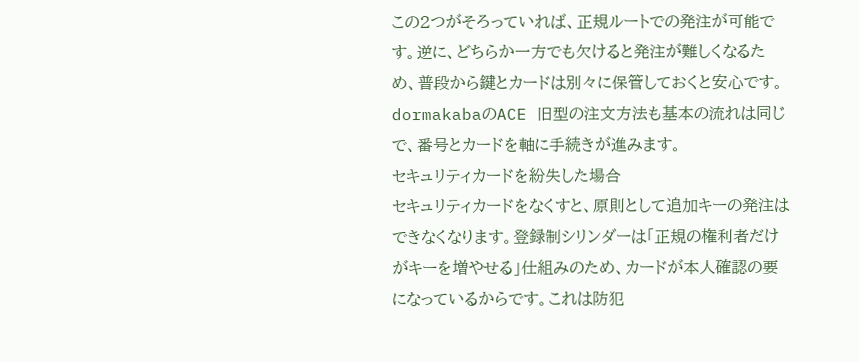この2つがそろっていれば、正規ルートでの発注が可能です。逆に、どちらか一方でも欠けると発注が難しくなるため、普段から鍵とカードは別々に保管しておくと安心です。dormakabaのACE 旧型の注文方法も基本の流れは同じで、番号とカードを軸に手続きが進みます。
セキュリティカードを紛失した場合
セキュリティカードをなくすと、原則として追加キーの発注はできなくなります。登録制シリンダーは「正規の権利者だけがキーを増やせる」仕組みのため、カードが本人確認の要になっているからです。これは防犯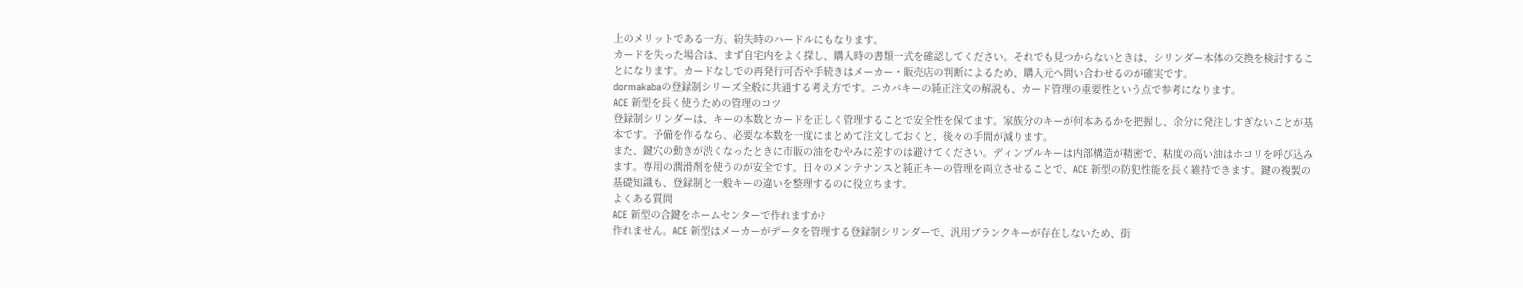上のメリットである一方、紛失時のハードルにもなります。
カードを失った場合は、まず自宅内をよく探し、購入時の書類一式を確認してください。それでも見つからないときは、シリンダー本体の交換を検討することになります。カードなしでの再発行可否や手続きはメーカー・販売店の判断によるため、購入元へ問い合わせるのが確実です。
dormakabaの登録制シリーズ全般に共通する考え方です。ニカバキーの純正注文の解説も、カード管理の重要性という点で参考になります。
ACE 新型を長く使うための管理のコツ
登録制シリンダーは、キーの本数とカードを正しく管理することで安全性を保てます。家族分のキーが何本あるかを把握し、余分に発注しすぎないことが基本です。予備を作るなら、必要な本数を一度にまとめて注文しておくと、後々の手間が減ります。
また、鍵穴の動きが渋くなったときに市販の油をむやみに差すのは避けてください。ディンプルキーは内部構造が精密で、粘度の高い油はホコリを呼び込みます。専用の潤滑剤を使うのが安全です。日々のメンテナンスと純正キーの管理を両立させることで、ACE 新型の防犯性能を長く維持できます。鍵の複製の基礎知識も、登録制と一般キーの違いを整理するのに役立ちます。
よくある質問
ACE 新型の合鍵をホームセンターで作れますか?
作れません。ACE 新型はメーカーがデータを管理する登録制シリンダーで、汎用ブランクキーが存在しないため、街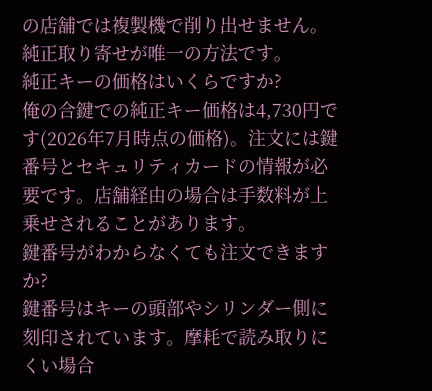の店舗では複製機で削り出せません。純正取り寄せが唯一の方法です。
純正キーの価格はいくらですか?
俺の合鍵での純正キー価格は4,730円です(2026年7月時点の価格)。注文には鍵番号とセキュリティカードの情報が必要です。店舗経由の場合は手数料が上乗せされることがあります。
鍵番号がわからなくても注文できますか?
鍵番号はキーの頭部やシリンダー側に刻印されています。摩耗で読み取りにくい場合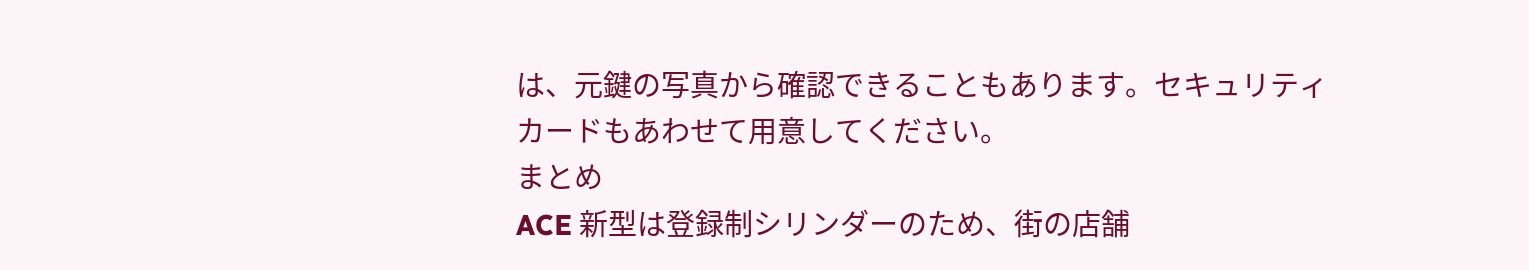は、元鍵の写真から確認できることもあります。セキュリティカードもあわせて用意してください。
まとめ
ACE 新型は登録制シリンダーのため、街の店舗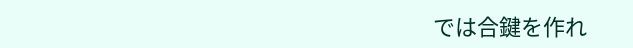では合鍵を作れ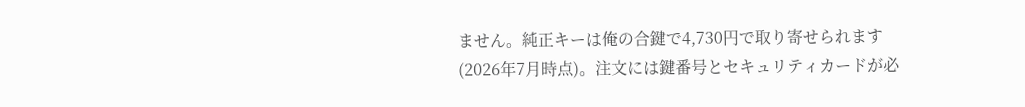ません。純正キーは俺の合鍵で4,730円で取り寄せられます(2026年7月時点)。注文には鍵番号とセキュリティカードが必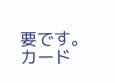要です。カード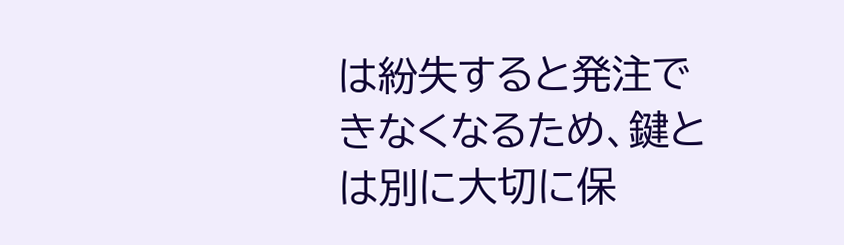は紛失すると発注できなくなるため、鍵とは別に大切に保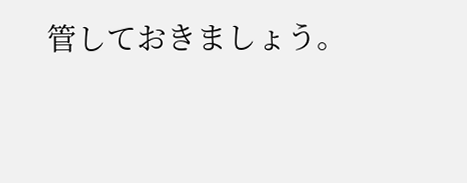管しておきましょう。